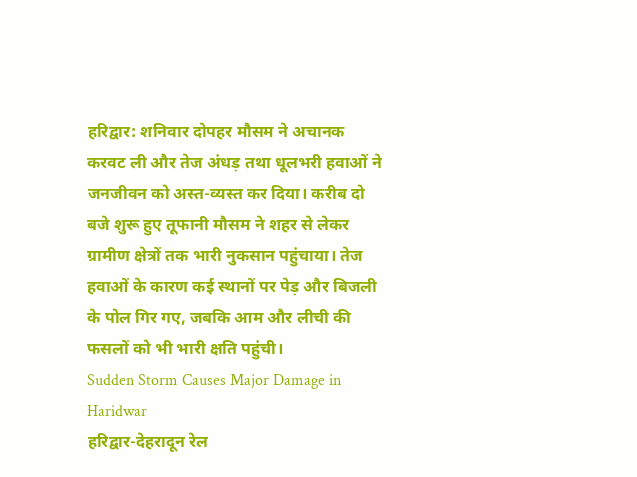हरिद्वार: शनिवार दोपहर मौसम ने अचानक करवट ली और तेज अंधड़ तथा धूलभरी हवाओं ने जनजीवन को अस्त-व्यस्त कर दिया। करीब दो बजे शुरू हुए तूफानी मौसम ने शहर से लेकर ग्रामीण क्षेत्रों तक भारी नुकसान पहुंचाया। तेज हवाओं के कारण कई स्थानों पर पेड़ और बिजली के पोल गिर गए, जबकि आम और लीची की फसलों को भी भारी क्षति पहुंची।
Sudden Storm Causes Major Damage in Haridwar
हरिद्वार-देहरादून रेल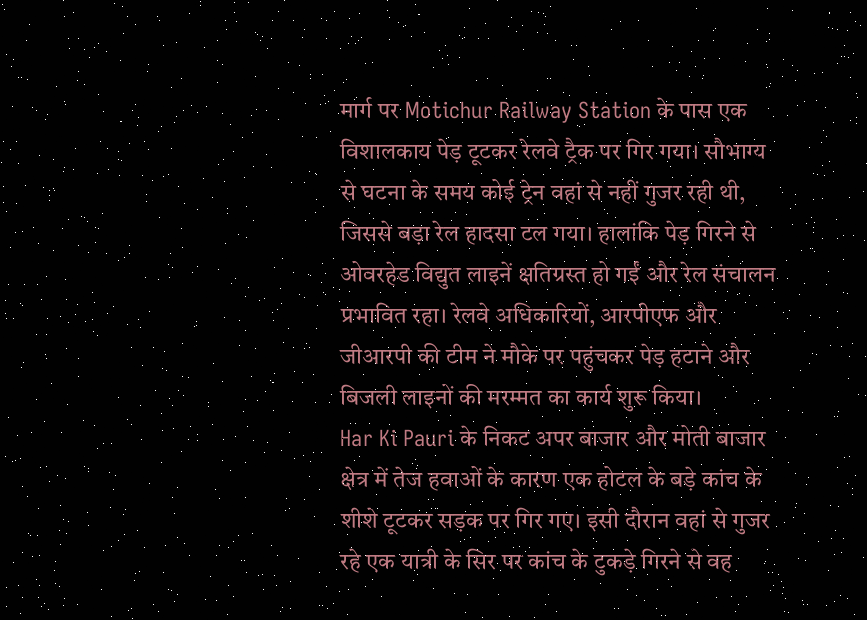मार्ग पर Motichur Railway Station के पास एक विशालकाय पेड़ टूटकर रेलवे ट्रैक पर गिर गया। सौभाग्य से घटना के समय कोई ट्रेन वहां से नहीं गुजर रही थी, जिससे बड़ा रेल हादसा टल गया। हालांकि पेड़ गिरने से ओवरहेड विद्युत लाइनें क्षतिग्रस्त हो गईं और रेल संचालन प्रभावित रहा। रेलवे अधिकारियों, आरपीएफ और जीआरपी की टीम ने मौके पर पहुंचकर पेड़ हटाने और बिजली लाइनों की मरम्मत का कार्य शुरू किया।
Har Ki Pauri के निकट अपर बाजार और मोती बाजार क्षेत्र में तेज हवाओं के कारण एक होटल के बड़े कांच के शीशे टूटकर सड़क पर गिर गए। इसी दौरान वहां से गुजर रहे एक यात्री के सिर पर कांच के टुकड़े गिरने से वह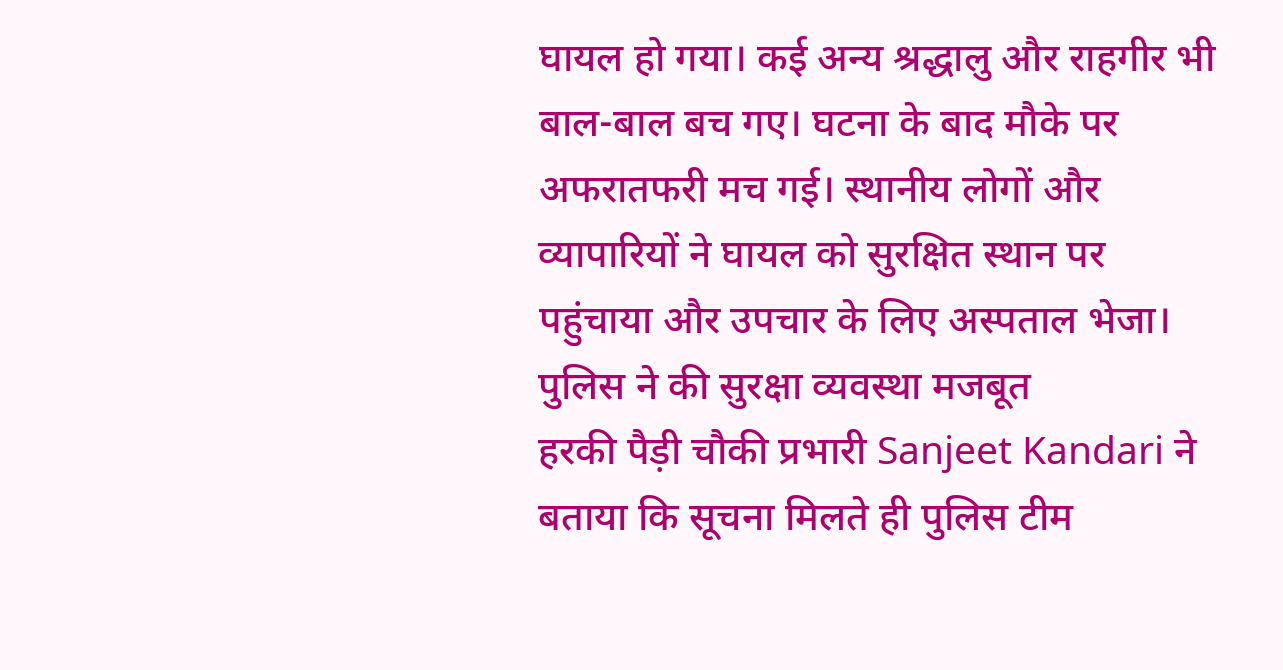घायल हो गया। कई अन्य श्रद्धालु और राहगीर भी बाल-बाल बच गए। घटना के बाद मौके पर अफरातफरी मच गई। स्थानीय लोगों और व्यापारियों ने घायल को सुरक्षित स्थान पर पहुंचाया और उपचार के लिए अस्पताल भेजा।
पुलिस ने की सुरक्षा व्यवस्था मजबूत
हरकी पैड़ी चौकी प्रभारी Sanjeet Kandari ने बताया कि सूचना मिलते ही पुलिस टीम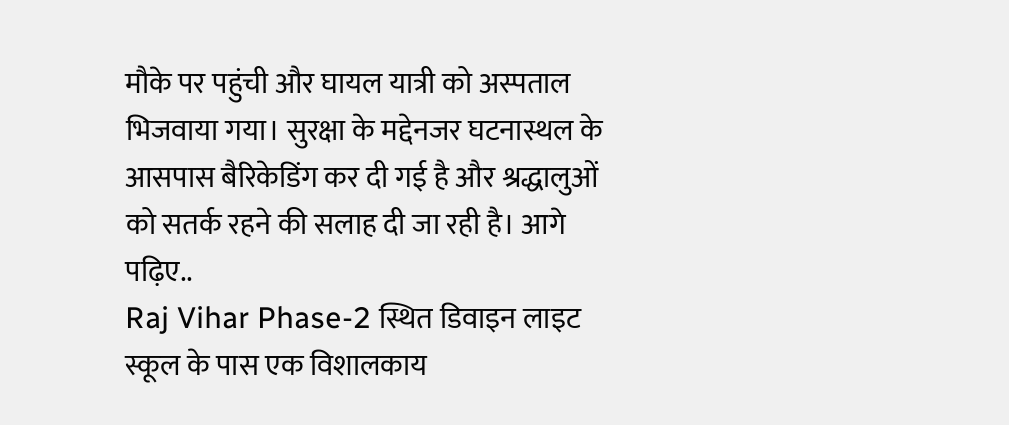मौके पर पहुंची और घायल यात्री को अस्पताल भिजवाया गया। सुरक्षा के मद्देनजर घटनास्थल के आसपास बैरिकेडिंग कर दी गई है और श्रद्धालुओं को सतर्क रहने की सलाह दी जा रही है। आगे पढ़िए..
Raj Vihar Phase-2 स्थित डिवाइन लाइट स्कूल के पास एक विशालकाय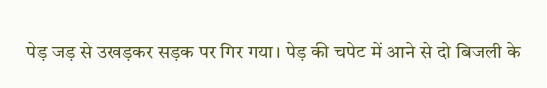पेड़ जड़ से उखड़कर सड़क पर गिर गया। पेड़ की चपेट में आने से दो बिजली के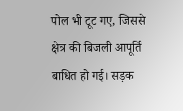पोल भी टूट गए, जिससे क्षेत्र की बिजली आपूर्ति बाधित हो गई। सड़क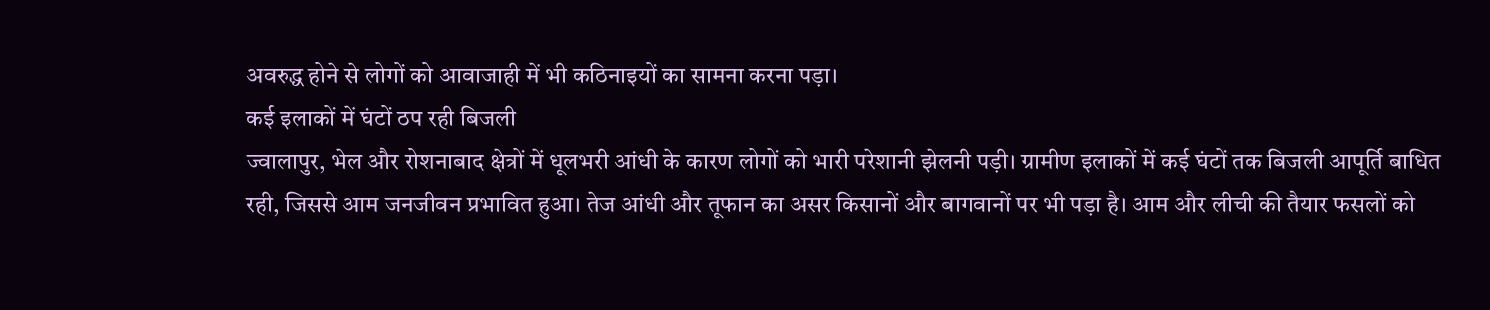अवरुद्ध होने से लोगों को आवाजाही में भी कठिनाइयों का सामना करना पड़ा।
कई इलाकों में घंटों ठप रही बिजली
ज्वालापुर, भेल और रोशनाबाद क्षेत्रों में धूलभरी आंधी के कारण लोगों को भारी परेशानी झेलनी पड़ी। ग्रामीण इलाकों में कई घंटों तक बिजली आपूर्ति बाधित रही, जिससे आम जनजीवन प्रभावित हुआ। तेज आंधी और तूफान का असर किसानों और बागवानों पर भी पड़ा है। आम और लीची की तैयार फसलों को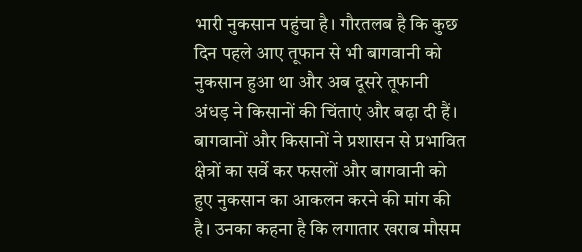भारी नुकसान पहुंचा है। गौरतलब है कि कुछ दिन पहले आए तूफान से भी बागवानी को नुकसान हुआ था और अब दूसरे तूफानी अंधड़ ने किसानों की चिंताएं और बढ़ा दी हैं। बागवानों और किसानों ने प्रशासन से प्रभावित क्षेत्रों का सर्वे कर फसलों और बागवानी को हुए नुकसान का आकलन करने की मांग की है। उनका कहना है कि लगातार खराब मौसम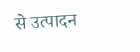से उत्पादन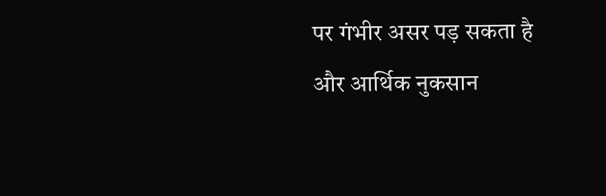पर गंभीर असर पड़ सकता है और आर्थिक नुकसान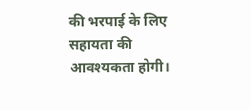की भरपाई के लिए सहायता की आवश्यकता होगी।